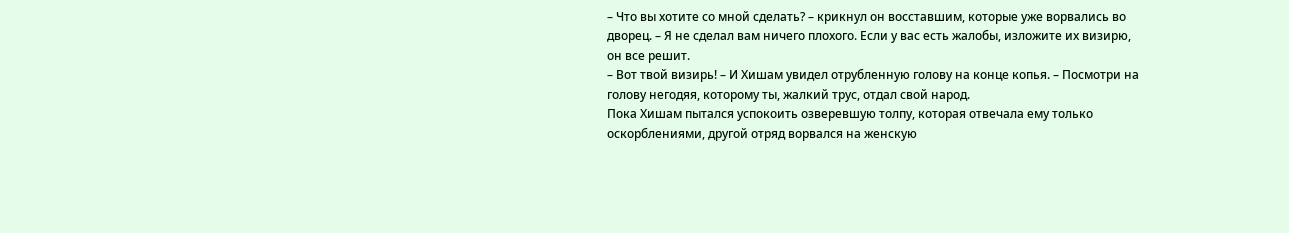– Что вы хотите со мной сделать? – крикнул он восставшим, которые уже ворвались во дворец. – Я не сделал вам ничего плохого. Если у вас есть жалобы, изложите их визирю, он все решит.
– Вот твой визирь! – И Хишам увидел отрубленную голову на конце копья. – Посмотри на голову негодяя, которому ты, жалкий трус, отдал свой народ.
Пока Хишам пытался успокоить озверевшую толпу, которая отвечала ему только оскорблениями, другой отряд ворвался на женскую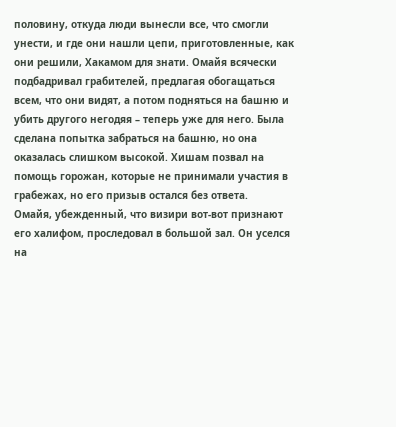половину, откуда люди вынесли все, что смогли унести, и где они нашли цепи, приготовленные, как они решили, Хакамом для знати. Омайя всячески подбадривал грабителей, предлагая обогащаться всем, что они видят, а потом подняться на башню и убить другого негодяя – теперь уже для него. Была сделана попытка забраться на башню, но она оказалась слишком высокой. Хишам позвал на помощь горожан, которые не принимали участия в грабежах, но его призыв остался без ответа.
Омайя, убежденный, что визири вот-вот признают его халифом, проследовал в большой зал. Он уселся на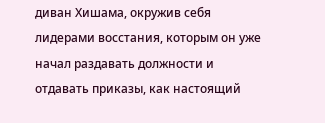диван Хишама, окружив себя лидерами восстания, которым он уже начал раздавать должности и отдавать приказы, как настоящий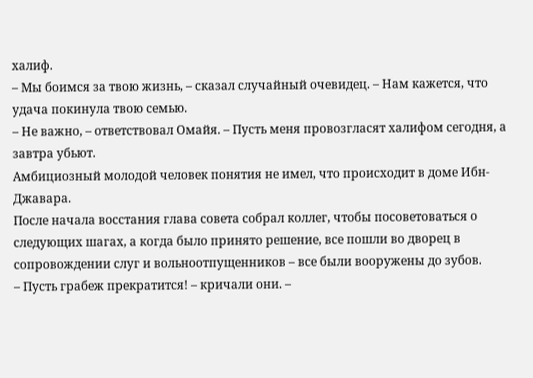халиф.
– Мы боимся за твою жизнь, – сказал случайный очевидец. – Нам кажется, что удача покинула твою семью.
– Не важно, – ответствовал Омайя. – Пусть меня провозгласят халифом сегодня, а завтра убьют.
Амбициозный молодой человек понятия не имел, что происходит в доме Ибн-Джавара.
После начала восстания глава совета собрал коллег, чтобы посоветоваться о следующих шагах, а когда было принято решение, все пошли во дворец в сопровождении слуг и вольноотпущенников – все были вооружены до зубов.
– Пусть грабеж прекратится! – кричали они. –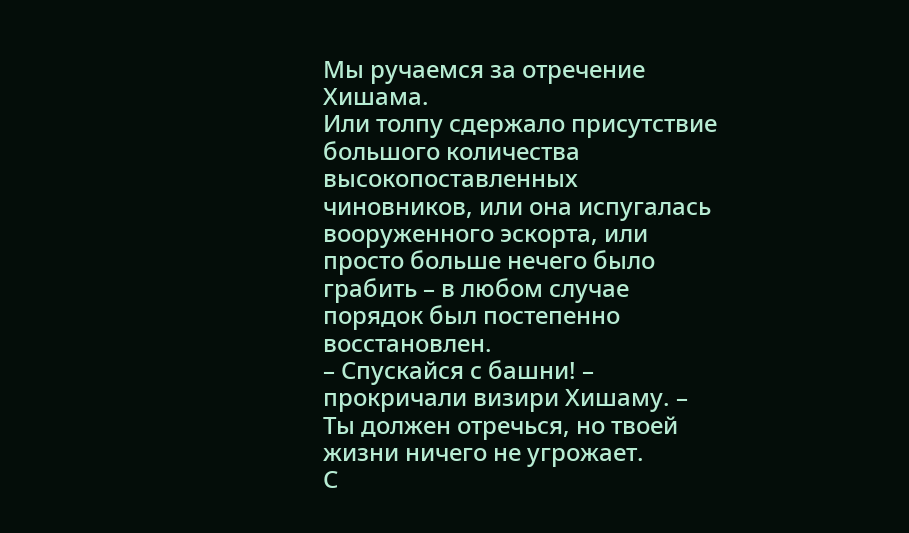Мы ручаемся за отречение Хишама.
Или толпу сдержало присутствие большого количества высокопоставленных чиновников, или она испугалась вооруженного эскорта, или просто больше нечего было грабить – в любом случае порядок был постепенно восстановлен.
– Спускайся с башни! – прокричали визири Хишаму. – Ты должен отречься, но твоей жизни ничего не угрожает.
С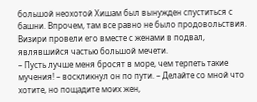большой неохотой Хишам был вынужден спуститься с башни. Впрочем, там все равно не было продовольствия. Визири провели его вместе с женами в подвал, являвшийся частью большой мечети.
– Пусть лучше меня бросят в море, чем терпеть такие мучения! – воскликнул он по пути. – Делайте со мной что хотите, но пощадите моих жен,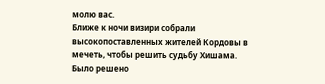молю вас.
Ближе к ночи визири собрали высокопоставленных жителей Кордовы в мечеть, чтобы решить судьбу Хишама. Было решено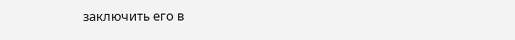заключить его в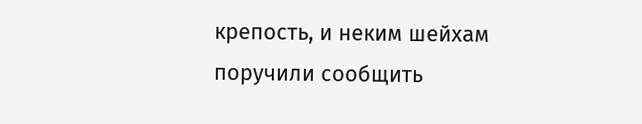крепость, и неким шейхам поручили сообщить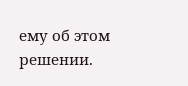ему об этом решении.